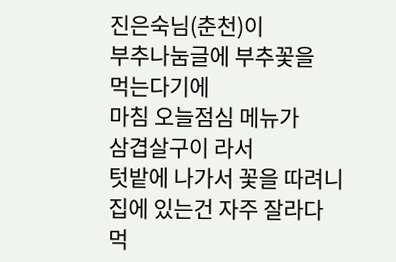진은숙님(춘천)이
부추나눔글에 부추꽃을
먹는다기에
마침 오늘점심 메뉴가
삼겹살구이 라서
텃밭에 나가서 꽃을 따려니
집에 있는건 자주 잘라다
먹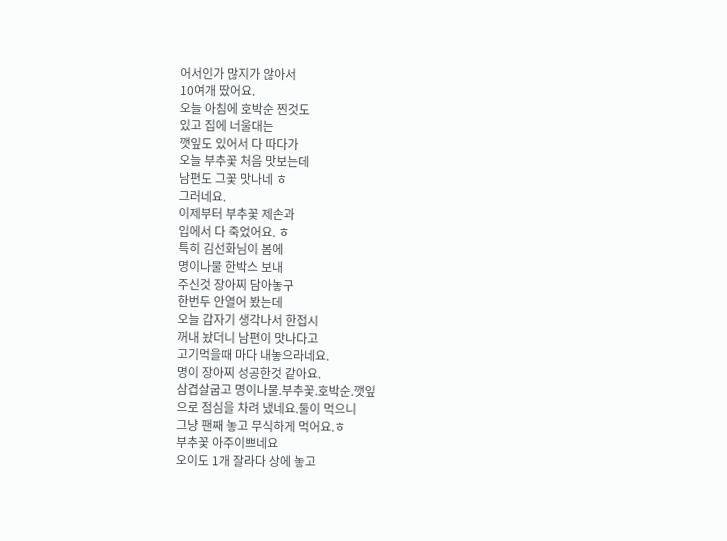어서인가 많지가 않아서
10여개 땄어요.
오늘 아침에 호박순 찐것도
있고 집에 너울대는
깻잎도 있어서 다 따다가
오늘 부추꽃 처음 맛보는데
남편도 그꽃 맛나네 ㅎ
그러네요.
이제부터 부추꽃 제손과
입에서 다 죽었어요. ㅎ
특히 김선화님이 봄에
명이나물 한박스 보내
주신것 장아찌 담아놓구
한번두 안열어 봤는데
오늘 갑자기 생각나서 한접시
꺼내 놨더니 남편이 맛나다고
고기먹을때 마다 내놓으라네요.
명이 장아찌 성공한것 같아요.
삼겹살굽고 명이나물.부추꽃.호박순.깻잎
으로 점심을 차려 냈네요.둘이 먹으니
그냥 팬째 놓고 무식하게 먹어요.ㅎ
부추꽃 아주이쁘네요
오이도 1개 잘라다 상에 놓고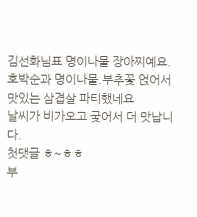김선화님표 명이나물 장아찌예요.
호박순과 명이나물.부추꽃 얹어서
맛있는 삼겹살 파티했네요
날씨가 비가오고 궂어서 더 맛납니다.
첫댓글 ㅎ~ㅎㅎ
부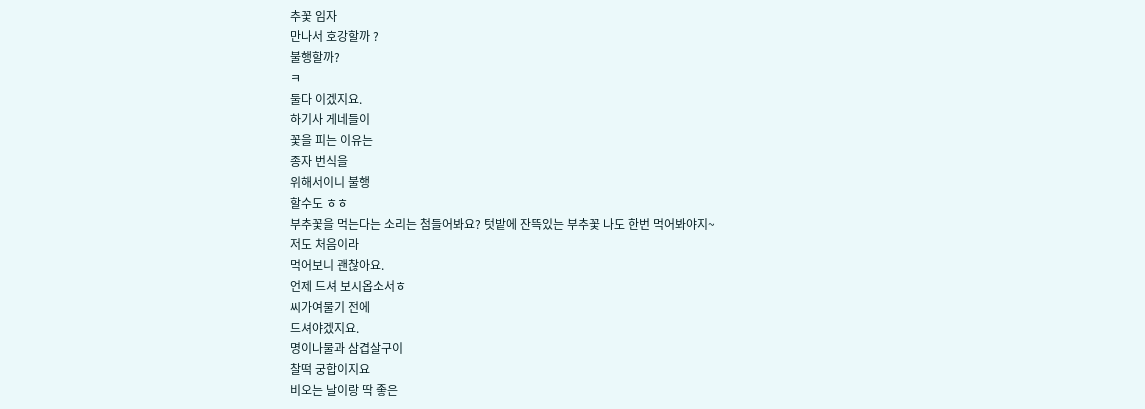추꽃 임자
만나서 호강할까 ?
불행할까?
ㅋ
둘다 이겠지요.
하기사 게네들이
꽃을 피는 이유는
종자 번식을
위해서이니 불행
할수도 ㅎㅎ
부추꽃을 먹는다는 소리는 첨들어봐요? 텃밭에 잔뜩있는 부추꽃 나도 한번 먹어봐야지~
저도 처음이라
먹어보니 괜찮아요.
언제 드셔 보시옵소서ㅎ
씨가여물기 전에
드셔야겠지요.
명이나물과 삼겹살구이
찰떡 궁합이지요
비오는 날이랑 딱 좋은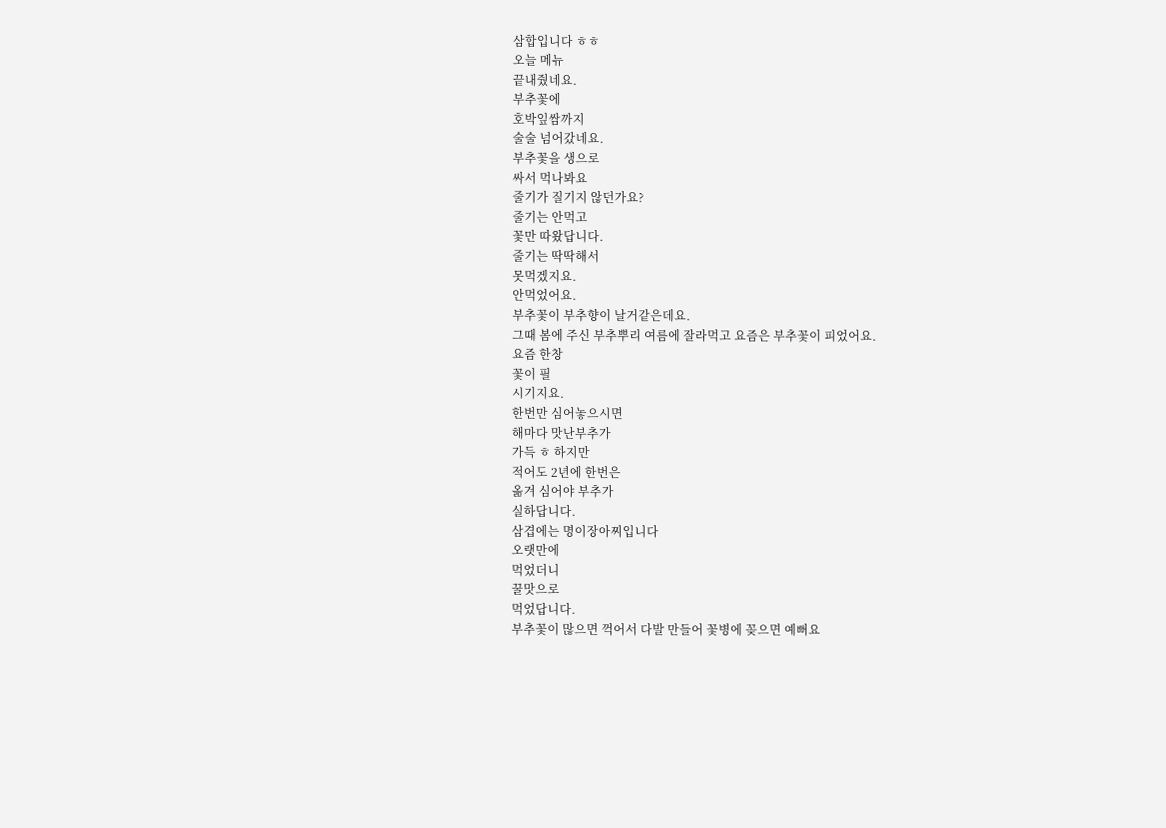삼합입니다 ㅎㅎ
오늘 메뉴
끝내줬네요.
부추꽃에
호박잎쌈까지
술술 넘어갔네요.
부추꽃을 생으로
싸서 먹나봐요
줄기가 질기지 않던가요?
줄기는 안먹고
꽃만 따왔답니다.
줄기는 딱딱해서
못먹겠지요.
안먹었어요.
부추꽃이 부추향이 날거같은데요.
그때 봄에 주신 부추뿌리 여름에 잘라먹고 요즘은 부추꽃이 피었어요.
요즘 한창
꽃이 필
시기지요.
한번만 심어놓으시면
해마다 맛난부추가
가득 ㅎ 하지만
적어도 2년에 한번은
옮겨 심어야 부추가
실하답니다.
삼겹에는 명이장아찌입니다
오랫만에
먹었더니
꿀맛으로
먹었답니다.
부추꽃이 많으면 꺽어서 다발 만들어 꽃병에 꽂으면 예뻐요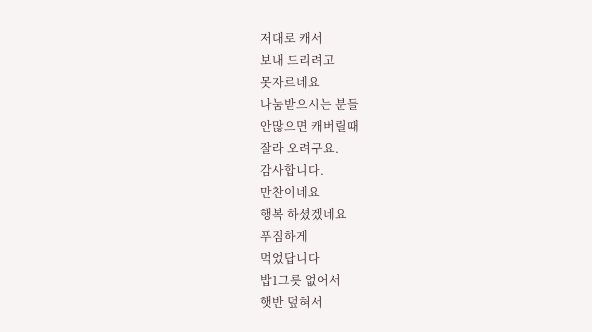저대로 캐서
보내 드리려고
못자르네요
나눔받으시는 분들
안많으면 캐버릴때
잘라 오려구요.
감사합니다.
만찬이네요
행복 하셨겠네요
푸짐하게
먹었답니다
밥1그릇 없어서
햇반 덮혀서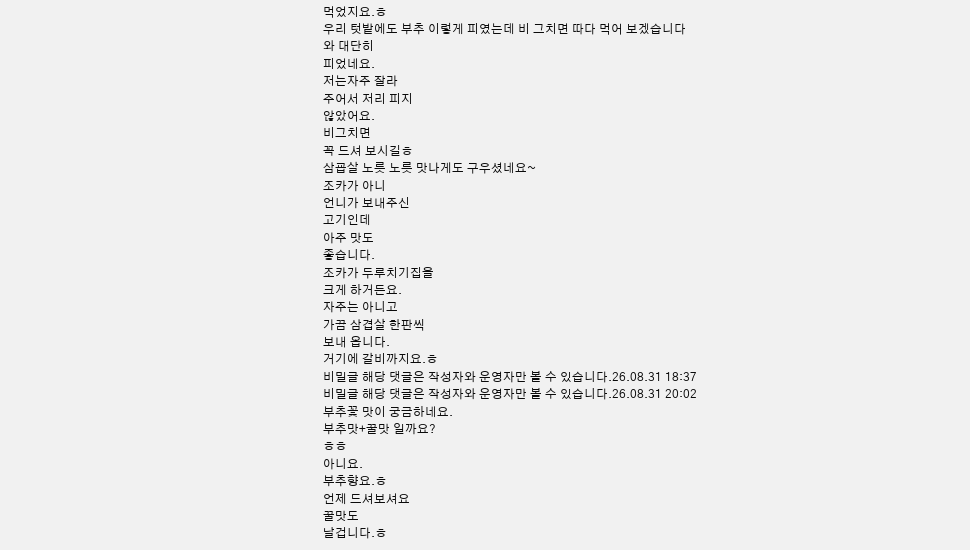먹었지요.ㅎ
우리 텃밭에도 부추 이렇게 피였는데 비 그치면 따다 먹어 보겠습니다
와 대단히
피었네요.
저는자주 잘라
주어서 저리 피지
않았어요.
비그치면
꼭 드셔 보시길ㅎ
삼굡살 노릇 노릇 맛나게도 구우셨네요~
조카가 아니
언니가 보내주신
고기인데
아주 맛도
좋습니다.
조카가 두루치기집을
크게 하거든요.
자주는 아니고
가끔 삼겹살 한판씩
보내 옵니다.
거기에 갈비까지요.ㅎ
비밀글 해당 댓글은 작성자와 운영자만 볼 수 있습니다.26.08.31 18:37
비밀글 해당 댓글은 작성자와 운영자만 볼 수 있습니다.26.08.31 20:02
부추꽃 맛이 궁금하네요.
부추맛+꿀맛 일까요?
ㅎㅎ
아니요.
부추향요.ㅎ
언제 드셔보셔요
꿀맛도
날겁니다.ㅎ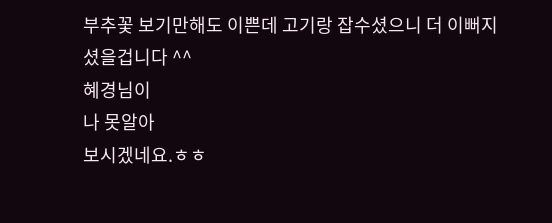부추꽃 보기만해도 이쁜데 고기랑 잡수셨으니 더 이뻐지셨을겁니다 ^^
혜경님이
나 못알아
보시겠네요.ㅎㅎ